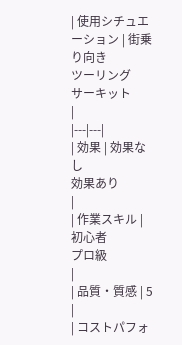| 使用シチュエーション | 街乗り向き
ツーリング
サーキット
|
|---|---|
| 効果 | 効果なし
効果あり
|
| 作業スキル | 初心者
プロ級
|
| 品質・質感 | 5 |
| コストパフォ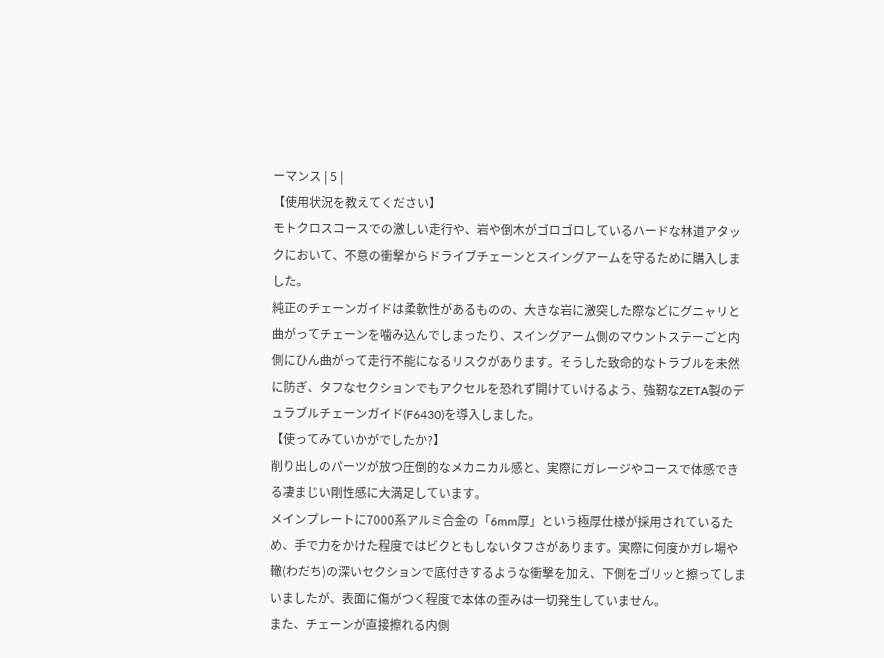ーマンス | 5 |
【使用状況を教えてください】
モトクロスコースでの激しい走行や、岩や倒木がゴロゴロしているハードな林道アタックにおいて、不意の衝撃からドライブチェーンとスイングアームを守るために購入しました。
純正のチェーンガイドは柔軟性があるものの、大きな岩に激突した際などにグニャリと曲がってチェーンを噛み込んでしまったり、スイングアーム側のマウントステーごと内側にひん曲がって走行不能になるリスクがあります。そうした致命的なトラブルを未然に防ぎ、タフなセクションでもアクセルを恐れず開けていけるよう、強靭なZETA製のデュラブルチェーンガイド(F6430)を導入しました。
【使ってみていかがでしたか?】
削り出しのパーツが放つ圧倒的なメカニカル感と、実際にガレージやコースで体感できる凄まじい剛性感に大満足しています。
メインプレートに7000系アルミ合金の「6mm厚」という極厚仕様が採用されているため、手で力をかけた程度ではビクともしないタフさがあります。実際に何度かガレ場や轍(わだち)の深いセクションで底付きするような衝撃を加え、下側をゴリッと擦ってしまいましたが、表面に傷がつく程度で本体の歪みは一切発生していません。
また、チェーンが直接擦れる内側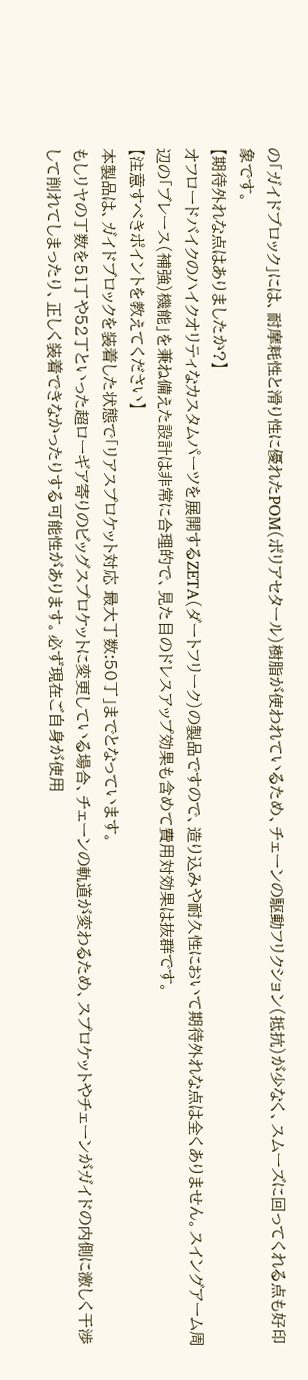の「ガイドブロック」には、耐摩耗性と滑り性に優れたPOM(ポリアセタール)樹脂が使われているため、チェーンの駆動フリクション(抵抗)が少なく、スムーズに回ってくれる点も好印象です。
【期待外れな点はありましたか?】
オフロードバイクのハイクオリティなカスタムパーツを展開するZETA(ダートフリーク)の製品ですので、造り込みや耐久性において期待外れな点は全くありません。スイングアーム周辺の「ブレース(補強)機能」を兼ね備えた設計は非常に合理的で、見た目のドレスアップ効果も含めて費用対効果は抜群です。
【注意すべきポイントを教えてください】
本製品は、ガイドブロックを装着した状態で「リアスプロケット対応 最大丁数:50丁」までとなっています。
もしリヤの丁数を51丁や52丁といった超ローギア寄りのビッグスプロケットに変更している場合、チェーンの軌道が変わるため、スプロケットやチェーンがガイドの内側に激しく干渉して削れてしまったり、正しく装着できなかったりする可能性があります。必ず現在ご自身が使用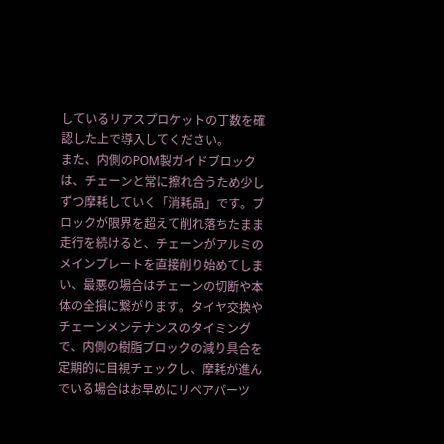しているリアスプロケットの丁数を確認した上で導入してください。
また、内側のPOM製ガイドブロックは、チェーンと常に擦れ合うため少しずつ摩耗していく「消耗品」です。ブロックが限界を超えて削れ落ちたまま走行を続けると、チェーンがアルミのメインプレートを直接削り始めてしまい、最悪の場合はチェーンの切断や本体の全損に繋がります。タイヤ交換やチェーンメンテナンスのタイミングで、内側の樹脂ブロックの減り具合を定期的に目視チェックし、摩耗が進んでいる場合はお早めにリペアパーツ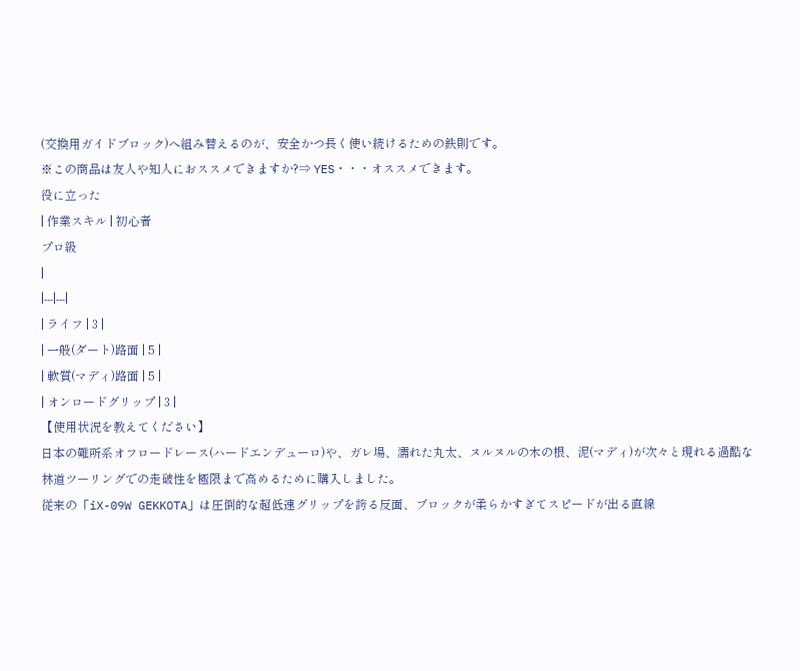(交換用ガイドブロック)へ組み替えるのが、安全かつ長く使い続けるための鉄則です。
※この商品は友人や知人におススメできますか?⇒ YES・・・オススメできます。
役に立った
| 作業スキル | 初心者
プロ級
|
|---|---|
| ライフ | 3 |
| 一般(ダート)路面 | 5 |
| 軟質(マディ)路面 | 5 |
| オンロードグリップ | 3 |
【使用状況を教えてください】
日本の難所系オフロードレース(ハードエンデューロ)や、ガレ場、濡れた丸太、ヌルヌルの木の根、泥(マディ)が次々と現れる過酷な林道ツーリングでの走破性を極限まで高めるために購入しました。
従来の「iX-09W GEKKOTA」は圧倒的な超低速グリップを誇る反面、ブロックが柔らかすぎてスピードが出る直線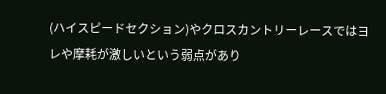(ハイスピードセクション)やクロスカントリーレースではヨレや摩耗が激しいという弱点があり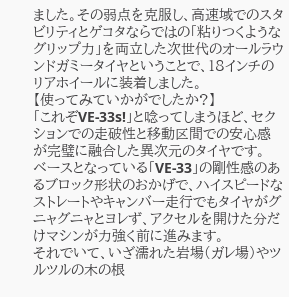ました。その弱点を克服し、高速域でのスタビリティとゲコタならではの「粘りつくようなグリップ力」を両立した次世代のオールラウンドガミータイヤということで、18インチのリアホイールに装着しました。
【使ってみていかがでしたか?】
「これぞVE-33s!」と唸ってしまうほど、セクションでの走破性と移動区間での安心感が完璧に融合した異次元のタイヤです。
ベースとなっている「VE-33」の剛性感のあるブロック形状のおかげで、ハイスピードなストレートやキャンバー走行でもタイヤがグニャグニャとヨレず、アクセルを開けた分だけマシンが力強く前に進みます。
それでいて、いざ濡れた岩場(ガレ場)やツルツルの木の根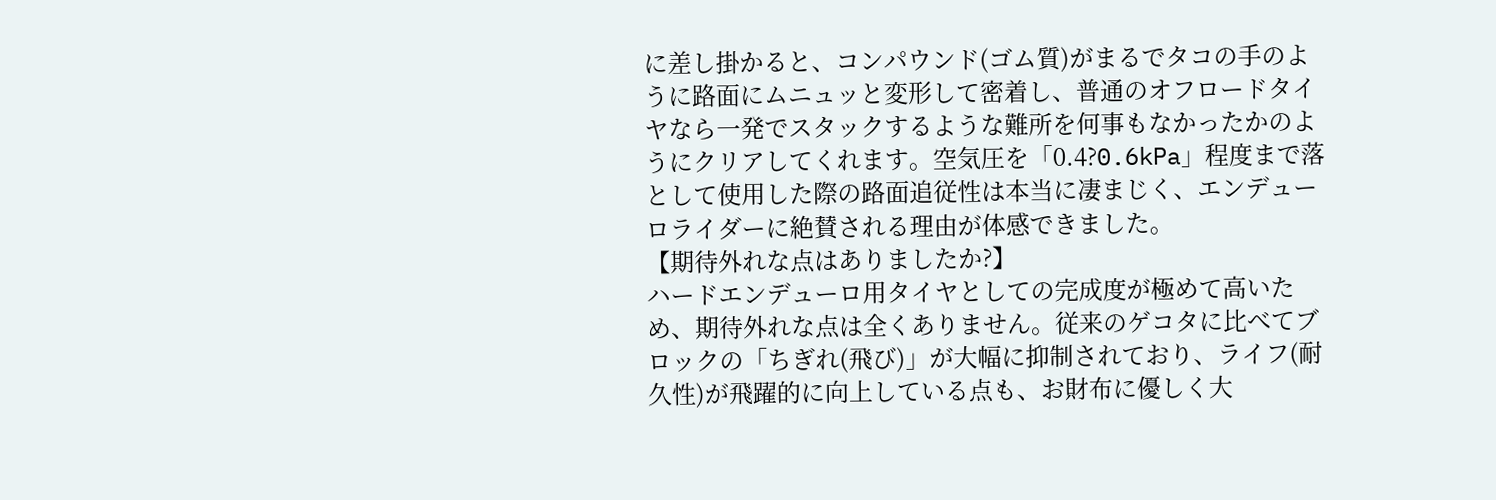に差し掛かると、コンパウンド(ゴム質)がまるでタコの手のように路面にムニュッと変形して密着し、普通のオフロードタイヤなら一発でスタックするような難所を何事もなかったかのようにクリアしてくれます。空気圧を「0.4?0.6kPa」程度まで落として使用した際の路面追従性は本当に凄まじく、エンデューロライダーに絶賛される理由が体感できました。
【期待外れな点はありましたか?】
ハードエンデューロ用タイヤとしての完成度が極めて高いため、期待外れな点は全くありません。従来のゲコタに比べてブロックの「ちぎれ(飛び)」が大幅に抑制されており、ライフ(耐久性)が飛躍的に向上している点も、お財布に優しく大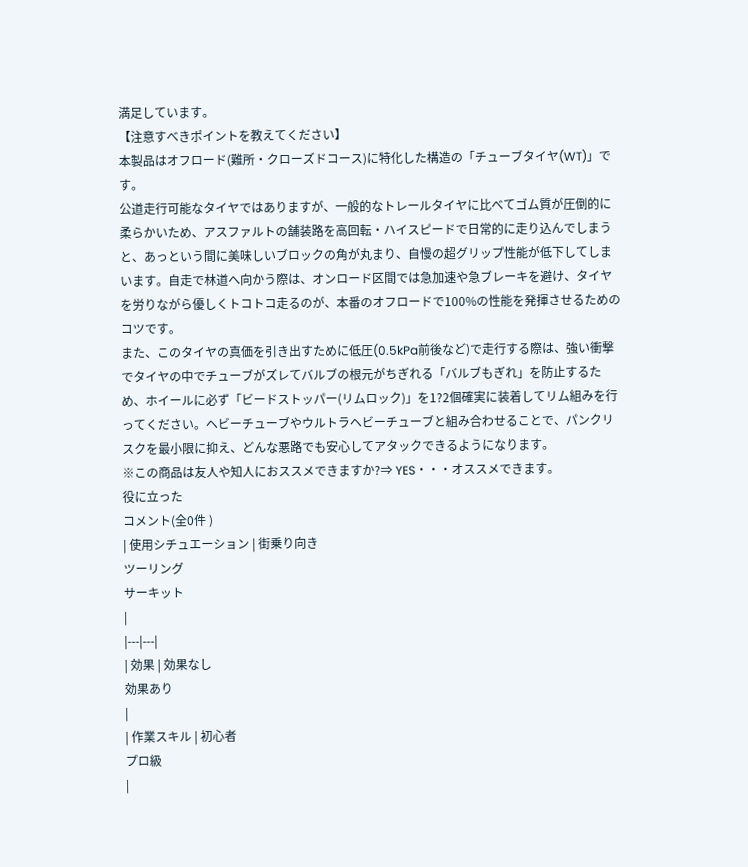満足しています。
【注意すべきポイントを教えてください】
本製品はオフロード(難所・クローズドコース)に特化した構造の「チューブタイヤ(WT)」です。
公道走行可能なタイヤではありますが、一般的なトレールタイヤに比べてゴム質が圧倒的に柔らかいため、アスファルトの舗装路を高回転・ハイスピードで日常的に走り込んでしまうと、あっという間に美味しいブロックの角が丸まり、自慢の超グリップ性能が低下してしまいます。自走で林道へ向かう際は、オンロード区間では急加速や急ブレーキを避け、タイヤを労りながら優しくトコトコ走るのが、本番のオフロードで100%の性能を発揮させるためのコツです。
また、このタイヤの真価を引き出すために低圧(0.5kPa前後など)で走行する際は、強い衝撃でタイヤの中でチューブがズレてバルブの根元がちぎれる「バルブもぎれ」を防止するため、ホイールに必ず「ビードストッパー(リムロック)」を1?2個確実に装着してリム組みを行ってください。ヘビーチューブやウルトラヘビーチューブと組み合わせることで、パンクリスクを最小限に抑え、どんな悪路でも安心してアタックできるようになります。
※この商品は友人や知人におススメできますか?⇒ YES・・・オススメできます。
役に立った
コメント(全0件 )
| 使用シチュエーション | 街乗り向き
ツーリング
サーキット
|
|---|---|
| 効果 | 効果なし
効果あり
|
| 作業スキル | 初心者
プロ級
|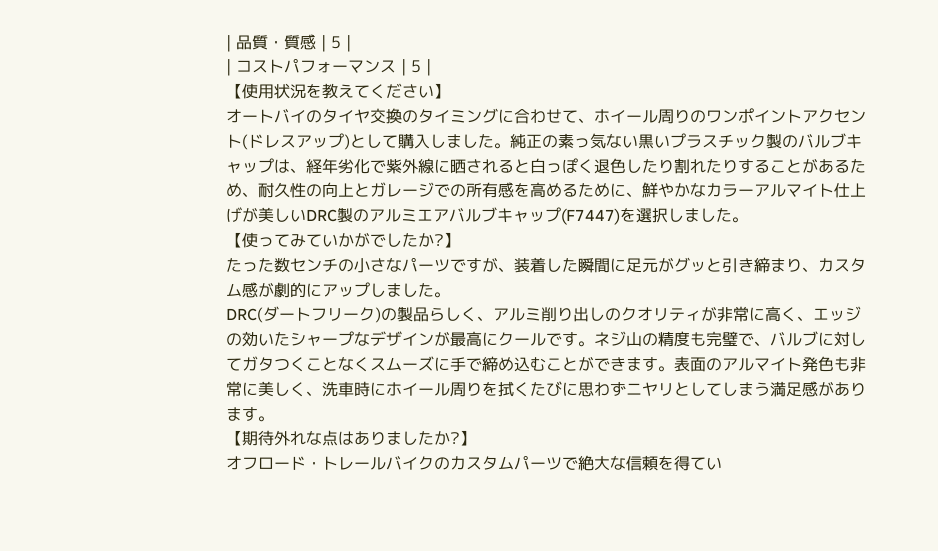| 品質・質感 | 5 |
| コストパフォーマンス | 5 |
【使用状況を教えてください】
オートバイのタイヤ交換のタイミングに合わせて、ホイール周りのワンポイントアクセント(ドレスアップ)として購入しました。純正の素っ気ない黒いプラスチック製のバルブキャップは、経年劣化で紫外線に晒されると白っぽく退色したり割れたりすることがあるため、耐久性の向上とガレージでの所有感を高めるために、鮮やかなカラーアルマイト仕上げが美しいDRC製のアルミエアバルブキャップ(F7447)を選択しました。
【使ってみていかがでしたか?】
たった数センチの小さなパーツですが、装着した瞬間に足元がグッと引き締まり、カスタム感が劇的にアップしました。
DRC(ダートフリーク)の製品らしく、アルミ削り出しのクオリティが非常に高く、エッジの効いたシャープなデザインが最高にクールです。ネジ山の精度も完璧で、バルブに対してガタつくことなくスムーズに手で締め込むことができます。表面のアルマイト発色も非常に美しく、洗車時にホイール周りを拭くたびに思わずニヤリとしてしまう満足感があります。
【期待外れな点はありましたか?】
オフロード・トレールバイクのカスタムパーツで絶大な信頼を得てい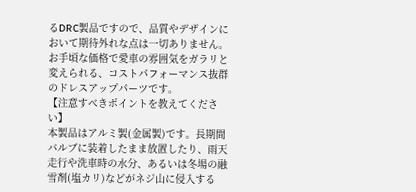るDRC製品ですので、品質やデザインにおいて期待外れな点は一切ありません。お手頃な価格で愛車の雰囲気をガラリと変えられる、コストパフォーマンス抜群のドレスアップパーツです。
【注意すべきポイントを教えてください】
本製品はアルミ製(金属製)です。長期間バルブに装着したまま放置したり、雨天走行や洗車時の水分、あるいは冬場の融雪剤(塩カリ)などがネジ山に侵入する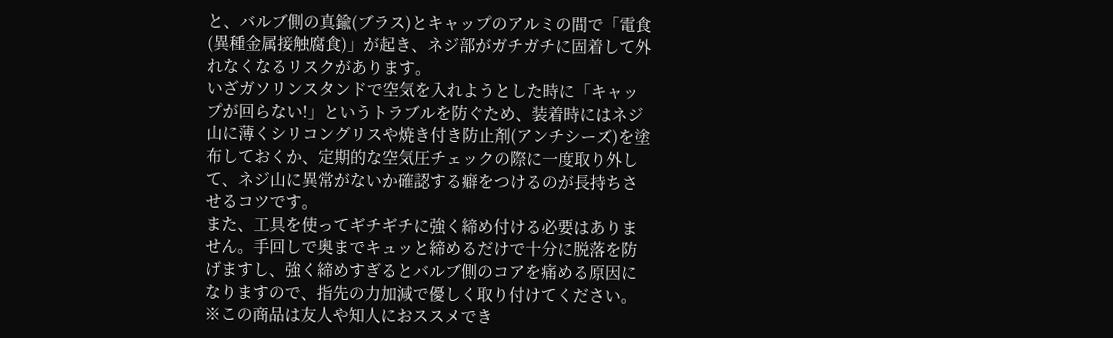と、バルブ側の真鍮(ブラス)とキャップのアルミの間で「電食(異種金属接触腐食)」が起き、ネジ部がガチガチに固着して外れなくなるリスクがあります。
いざガソリンスタンドで空気を入れようとした時に「キャップが回らない!」というトラブルを防ぐため、装着時にはネジ山に薄くシリコングリスや焼き付き防止剤(アンチシーズ)を塗布しておくか、定期的な空気圧チェックの際に一度取り外して、ネジ山に異常がないか確認する癖をつけるのが長持ちさせるコツです。
また、工具を使ってギチギチに強く締め付ける必要はありません。手回しで奥までキュッと締めるだけで十分に脱落を防げますし、強く締めすぎるとバルブ側のコアを痛める原因になりますので、指先の力加減で優しく取り付けてください。
※この商品は友人や知人におススメでき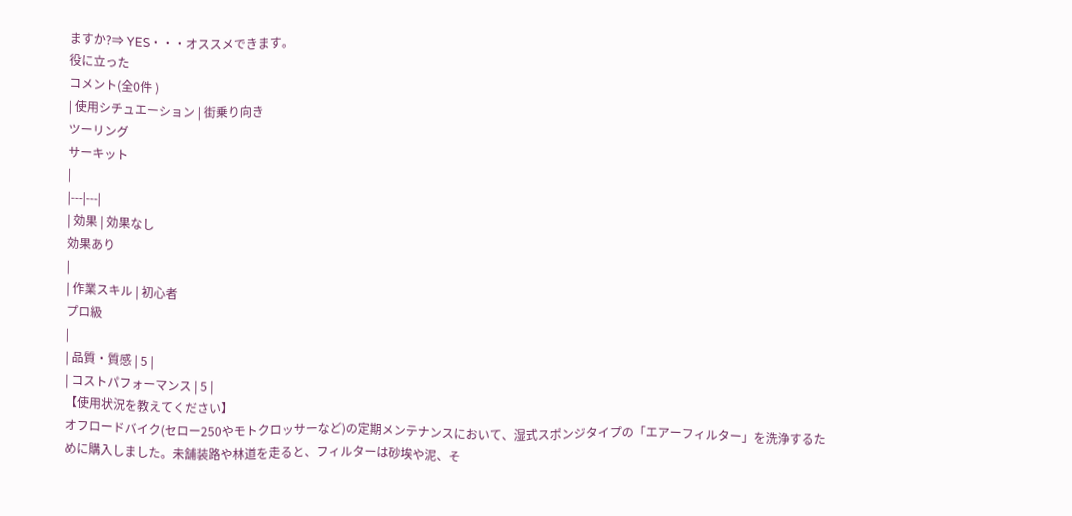ますか?⇒ YES・・・オススメできます。
役に立った
コメント(全0件 )
| 使用シチュエーション | 街乗り向き
ツーリング
サーキット
|
|---|---|
| 効果 | 効果なし
効果あり
|
| 作業スキル | 初心者
プロ級
|
| 品質・質感 | 5 |
| コストパフォーマンス | 5 |
【使用状況を教えてください】
オフロードバイク(セロー250やモトクロッサーなど)の定期メンテナンスにおいて、湿式スポンジタイプの「エアーフィルター」を洗浄するために購入しました。未舗装路や林道を走ると、フィルターは砂埃や泥、そ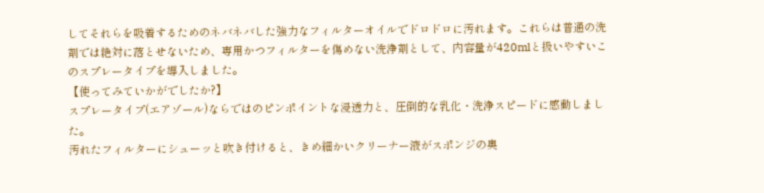してそれらを吸着するためのネバネバした強力なフィルターオイルでドロドロに汚れます。これらは普通の洗剤では絶対に落とせないため、専用かつフィルターを傷めない洗浄剤として、内容量が420mlと扱いやすいこのスプレータイプを導入しました。
【使ってみていかがでしたか?】
スプレータイプ(エアゾール)ならではのピンポイントな浸透力と、圧倒的な乳化・洗浄スピードに感動しました。
汚れたフィルターにシューッと吹き付けると、きめ細かいクリーナー液がスポンジの奥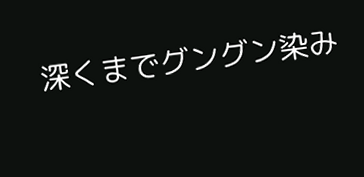深くまでグングン染み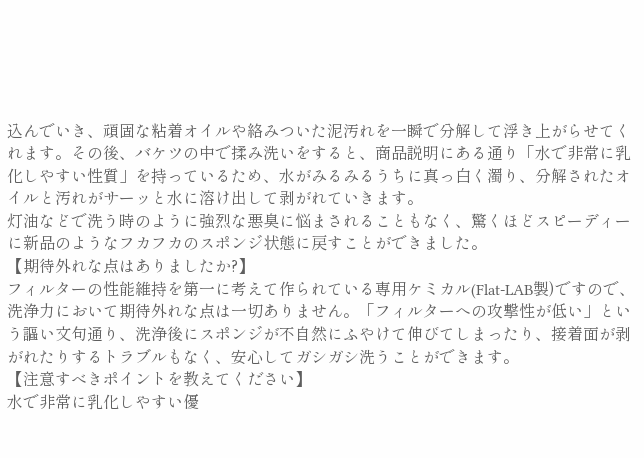込んでいき、頑固な粘着オイルや絡みついた泥汚れを一瞬で分解して浮き上がらせてくれます。その後、バケツの中で揉み洗いをすると、商品説明にある通り「水で非常に乳化しやすい性質」を持っているため、水がみるみるうちに真っ白く濁り、分解されたオイルと汚れがサーッと水に溶け出して剥がれていきます。
灯油などで洗う時のように強烈な悪臭に悩まされることもなく、驚くほどスピーディーに新品のようなフカフカのスポンジ状態に戻すことができました。
【期待外れな点はありましたか?】
フィルターの性能維持を第一に考えて作られている専用ケミカル(Flat-LAB製)ですので、洗浄力において期待外れな点は一切ありません。「フィルターへの攻撃性が低い」という謳い文句通り、洗浄後にスポンジが不自然にふやけて伸びてしまったり、接着面が剥がれたりするトラブルもなく、安心してガシガシ洗うことができます。
【注意すべきポイントを教えてください】
水で非常に乳化しやすい優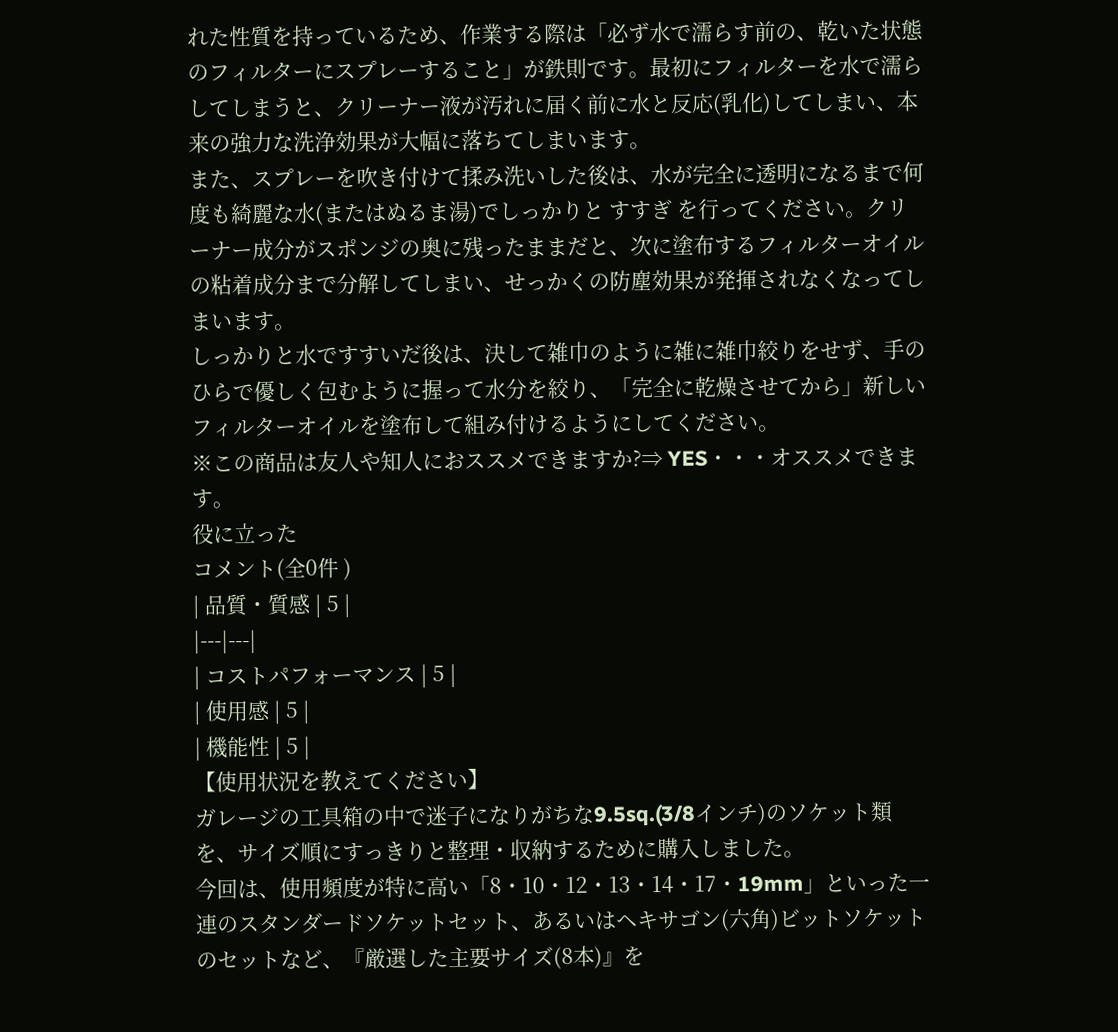れた性質を持っているため、作業する際は「必ず水で濡らす前の、乾いた状態のフィルターにスプレーすること」が鉄則です。最初にフィルターを水で濡らしてしまうと、クリーナー液が汚れに届く前に水と反応(乳化)してしまい、本来の強力な洗浄効果が大幅に落ちてしまいます。
また、スプレーを吹き付けて揉み洗いした後は、水が完全に透明になるまで何度も綺麗な水(またはぬるま湯)でしっかりと すすぎ を行ってください。クリーナー成分がスポンジの奥に残ったままだと、次に塗布するフィルターオイルの粘着成分まで分解してしまい、せっかくの防塵効果が発揮されなくなってしまいます。
しっかりと水ですすいだ後は、決して雑巾のように雑に雑巾絞りをせず、手のひらで優しく包むように握って水分を絞り、「完全に乾燥させてから」新しいフィルターオイルを塗布して組み付けるようにしてください。
※この商品は友人や知人におススメできますか?⇒ YES・・・オススメできます。
役に立った
コメント(全0件 )
| 品質・質感 | 5 |
|---|---|
| コストパフォーマンス | 5 |
| 使用感 | 5 |
| 機能性 | 5 |
【使用状況を教えてください】
ガレージの工具箱の中で迷子になりがちな9.5sq.(3/8インチ)のソケット類を、サイズ順にすっきりと整理・収納するために購入しました。
今回は、使用頻度が特に高い「8・10・12・13・14・17・19mm」といった一連のスタンダードソケットセット、あるいはヘキサゴン(六角)ビットソケットのセットなど、『厳選した主要サイズ(8本)』を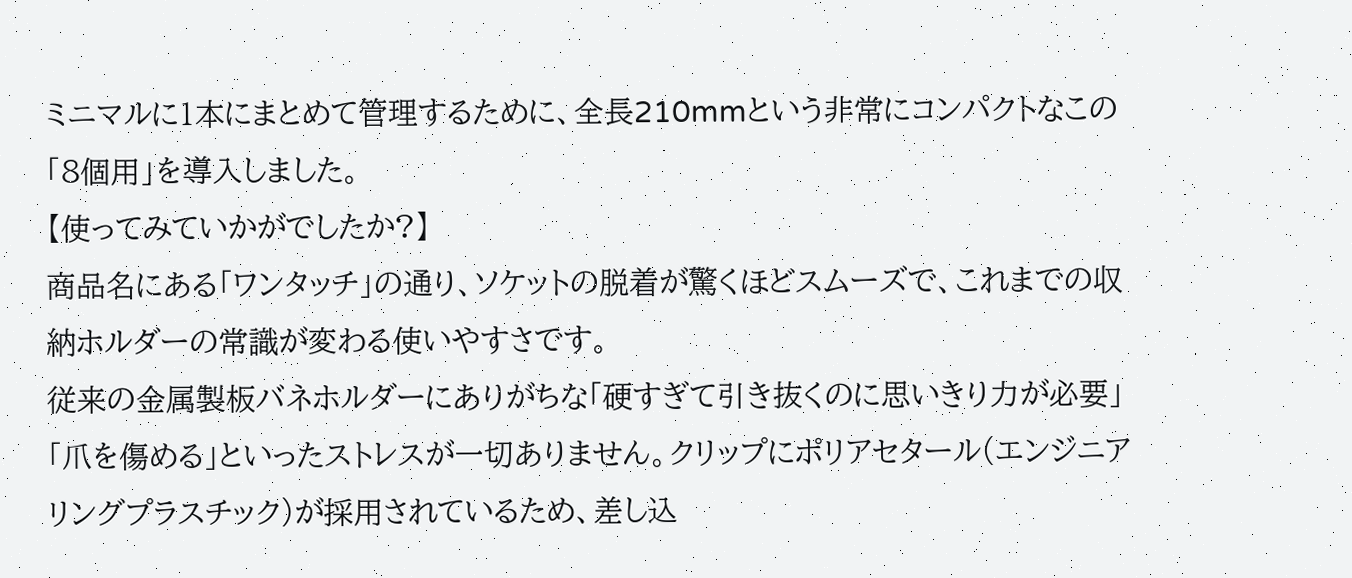ミニマルに1本にまとめて管理するために、全長210mmという非常にコンパクトなこの「8個用」を導入しました。
【使ってみていかがでしたか?】
商品名にある「ワンタッチ」の通り、ソケットの脱着が驚くほどスムーズで、これまでの収納ホルダーの常識が変わる使いやすさです。
従来の金属製板バネホルダーにありがちな「硬すぎて引き抜くのに思いきり力が必要」「爪を傷める」といったストレスが一切ありません。クリップにポリアセタール(エンジニアリングプラスチック)が採用されているため、差し込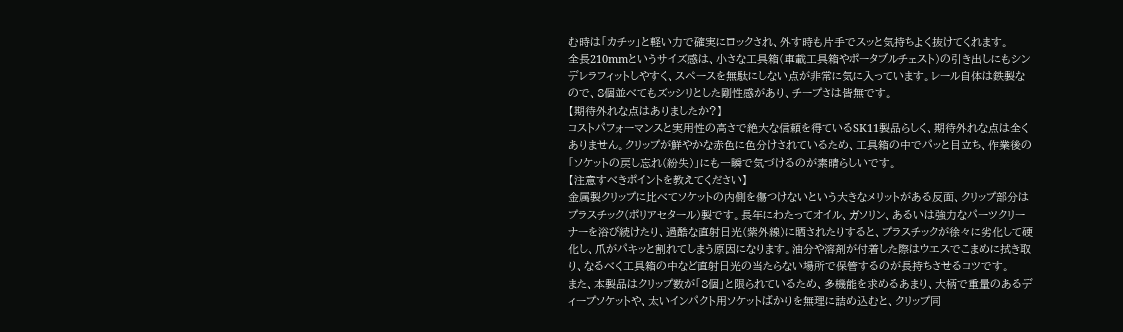む時は「カチッ」と軽い力で確実にロックされ、外す時も片手でスッと気持ちよく抜けてくれます。
全長210mmというサイズ感は、小さな工具箱(車載工具箱やポータブルチェスト)の引き出しにもシンデレラフィットしやすく、スペースを無駄にしない点が非常に気に入っています。レール自体は鉄製なので、8個並べてもズッシリとした剛性感があり、チープさは皆無です。
【期待外れな点はありましたか?】
コストパフォーマンスと実用性の高さで絶大な信頼を得ているSK11製品らしく、期待外れな点は全くありません。クリップが鮮やかな赤色に色分けされているため、工具箱の中でパッと目立ち、作業後の「ソケットの戻し忘れ(紛失)」にも一瞬で気づけるのが素晴らしいです。
【注意すべきポイントを教えてください】
金属製クリップに比べてソケットの内側を傷つけないという大きなメリットがある反面、クリップ部分はプラスチック(ポリアセタール)製です。長年にわたってオイル、ガソリン、あるいは強力なパーツクリーナーを浴び続けたり、過酷な直射日光(紫外線)に晒されたりすると、プラスチックが徐々に劣化して硬化し、爪がパキッと割れてしまう原因になります。油分や溶剤が付着した際はウエスでこまめに拭き取り、なるべく工具箱の中など直射日光の当たらない場所で保管するのが長持ちさせるコツです。
また、本製品はクリップ数が「8個」と限られているため、多機能を求めるあまり、大柄で重量のあるディープソケットや、太いインパクト用ソケットばかりを無理に詰め込むと、クリップ同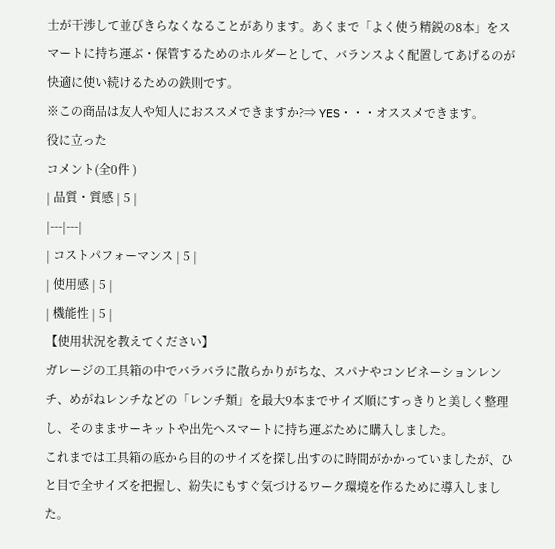士が干渉して並びきらなくなることがあります。あくまで「よく使う精鋭の8本」をスマートに持ち運ぶ・保管するためのホルダーとして、バランスよく配置してあげるのが快適に使い続けるための鉄則です。
※この商品は友人や知人におススメできますか?⇒ YES・・・オススメできます。
役に立った
コメント(全0件 )
| 品質・質感 | 5 |
|---|---|
| コストパフォーマンス | 5 |
| 使用感 | 5 |
| 機能性 | 5 |
【使用状況を教えてください】
ガレージの工具箱の中でバラバラに散らかりがちな、スパナやコンビネーションレンチ、めがねレンチなどの「レンチ類」を最大9本までサイズ順にすっきりと美しく整理し、そのままサーキットや出先へスマートに持ち運ぶために購入しました。
これまでは工具箱の底から目的のサイズを探し出すのに時間がかかっていましたが、ひと目で全サイズを把握し、紛失にもすぐ気づけるワーク環境を作るために導入しました。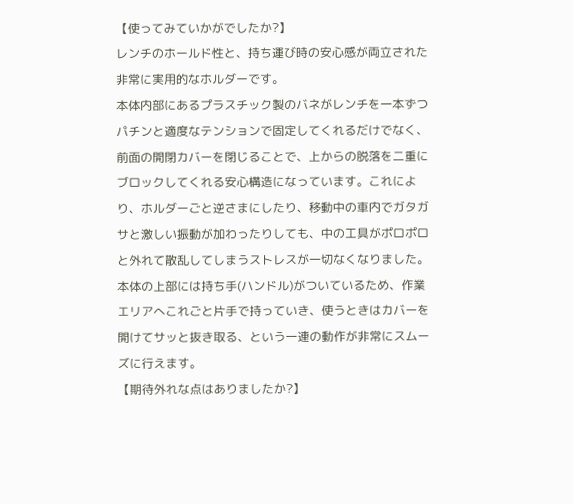【使ってみていかがでしたか?】
レンチのホールド性と、持ち運び時の安心感が両立された非常に実用的なホルダーです。
本体内部にあるプラスチック製のバネがレンチを一本ずつパチンと適度なテンションで固定してくれるだけでなく、前面の開閉カバーを閉じることで、上からの脱落を二重にブロックしてくれる安心構造になっています。これにより、ホルダーごと逆さまにしたり、移動中の車内でガタガサと激しい振動が加わったりしても、中の工具がポロポロと外れて散乱してしまうストレスが一切なくなりました。
本体の上部には持ち手(ハンドル)がついているため、作業エリアへこれごと片手で持っていき、使うときはカバーを開けてサッと抜き取る、という一連の動作が非常にスムーズに行えます。
【期待外れな点はありましたか?】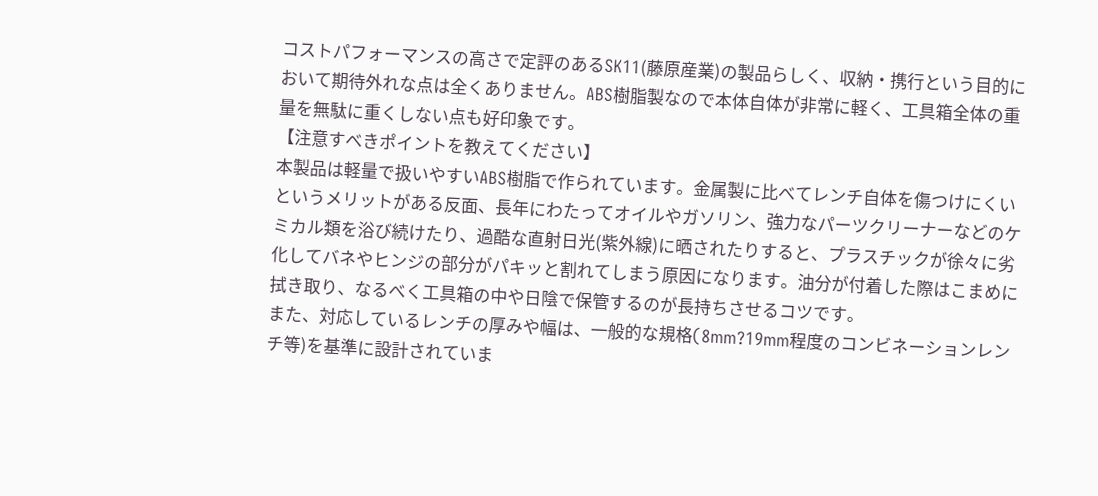コストパフォーマンスの高さで定評のあるSK11(藤原産業)の製品らしく、収納・携行という目的において期待外れな点は全くありません。ABS樹脂製なので本体自体が非常に軽く、工具箱全体の重量を無駄に重くしない点も好印象です。
【注意すべきポイントを教えてください】
本製品は軽量で扱いやすいABS樹脂で作られています。金属製に比べてレンチ自体を傷つけにくいというメリットがある反面、長年にわたってオイルやガソリン、強力なパーツクリーナーなどのケミカル類を浴び続けたり、過酷な直射日光(紫外線)に晒されたりすると、プラスチックが徐々に劣化してバネやヒンジの部分がパキッと割れてしまう原因になります。油分が付着した際はこまめに拭き取り、なるべく工具箱の中や日陰で保管するのが長持ちさせるコツです。
また、対応しているレンチの厚みや幅は、一般的な規格(8mm?19mm程度のコンビネーションレンチ等)を基準に設計されていま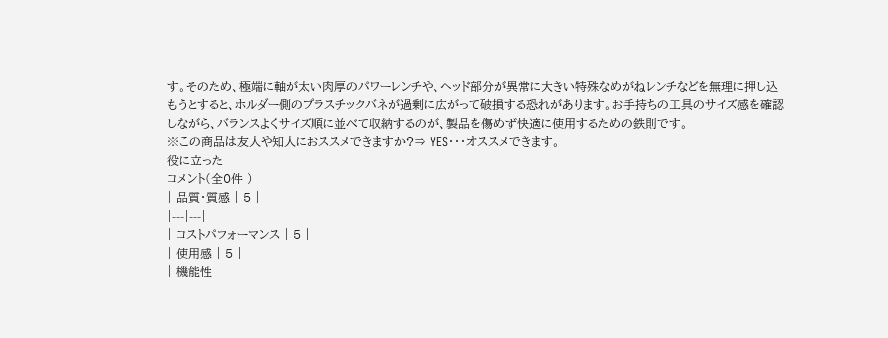す。そのため、極端に軸が太い肉厚のパワーレンチや、ヘッド部分が異常に大きい特殊なめがねレンチなどを無理に押し込もうとすると、ホルダー側のプラスチックバネが過剰に広がって破損する恐れがあります。お手持ちの工具のサイズ感を確認しながら、バランスよくサイズ順に並べて収納するのが、製品を傷めず快適に使用するための鉄則です。
※この商品は友人や知人におススメできますか?⇒ YES・・・オススメできます。
役に立った
コメント(全0件 )
| 品質・質感 | 5 |
|---|---|
| コストパフォーマンス | 5 |
| 使用感 | 5 |
| 機能性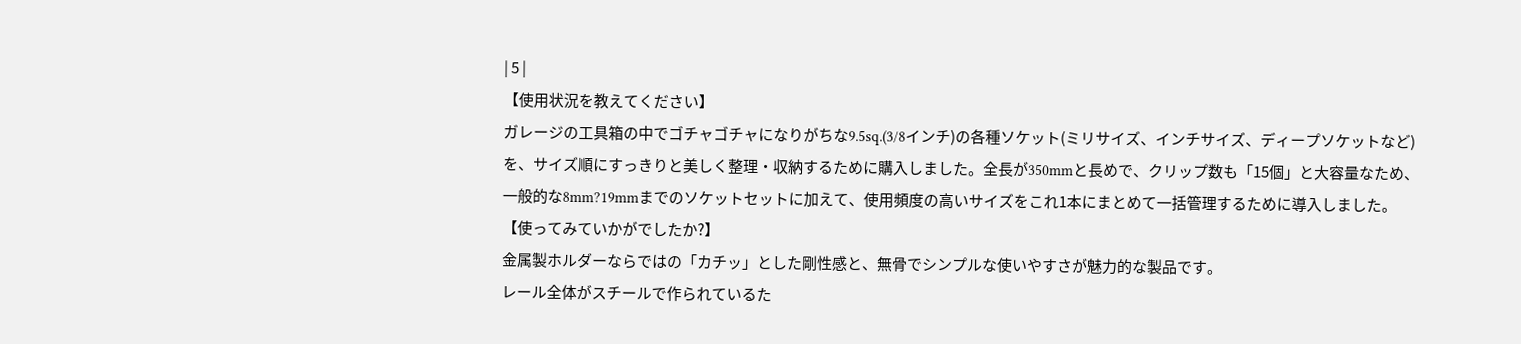| 5 |
【使用状況を教えてください】
ガレージの工具箱の中でゴチャゴチャになりがちな9.5sq.(3/8インチ)の各種ソケット(ミリサイズ、インチサイズ、ディープソケットなど)を、サイズ順にすっきりと美しく整理・収納するために購入しました。全長が350mmと長めで、クリップ数も「15個」と大容量なため、一般的な8mm?19mmまでのソケットセットに加えて、使用頻度の高いサイズをこれ1本にまとめて一括管理するために導入しました。
【使ってみていかがでしたか?】
金属製ホルダーならではの「カチッ」とした剛性感と、無骨でシンプルな使いやすさが魅力的な製品です。
レール全体がスチールで作られているた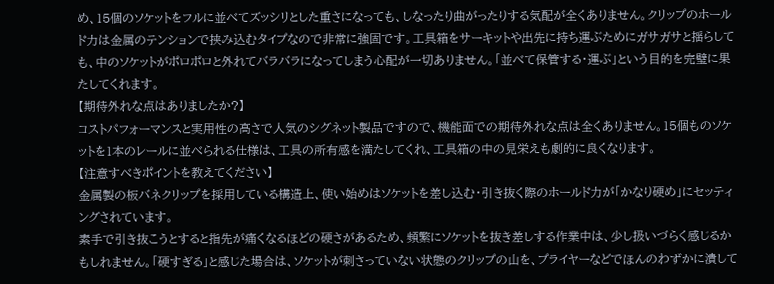め、15個のソケットをフルに並べてズッシリとした重さになっても、しなったり曲がったりする気配が全くありません。クリップのホールド力は金属のテンションで挟み込むタイプなので非常に強固です。工具箱をサーキットや出先に持ち運ぶためにガサガサと揺らしても、中のソケットがポロポロと外れてバラバラになってしまう心配が一切ありません。「並べて保管する・運ぶ」という目的を完璧に果たしてくれます。
【期待外れな点はありましたか?】
コストパフォーマンスと実用性の高さで人気のシグネット製品ですので、機能面での期待外れな点は全くありません。15個ものソケットを1本のレールに並べられる仕様は、工具の所有感を満たしてくれ、工具箱の中の見栄えも劇的に良くなります。
【注意すべきポイントを教えてください】
金属製の板バネクリップを採用している構造上、使い始めはソケットを差し込む・引き抜く際のホールド力が「かなり硬め」にセッティングされています。
素手で引き抜こうとすると指先が痛くなるほどの硬さがあるため、頻繁にソケットを抜き差しする作業中は、少し扱いづらく感じるかもしれません。「硬すぎる」と感じた場合は、ソケットが刺さっていない状態のクリップの山を、プライヤーなどでほんのわずかに潰して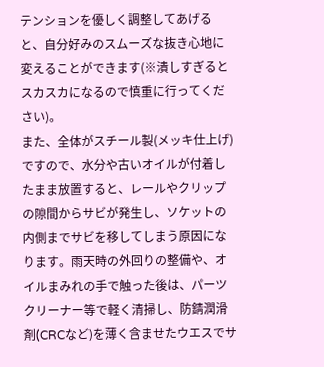テンションを優しく調整してあげると、自分好みのスムーズな抜き心地に変えることができます(※潰しすぎるとスカスカになるので慎重に行ってください)。
また、全体がスチール製(メッキ仕上げ)ですので、水分や古いオイルが付着したまま放置すると、レールやクリップの隙間からサビが発生し、ソケットの内側までサビを移してしまう原因になります。雨天時の外回りの整備や、オイルまみれの手で触った後は、パーツクリーナー等で軽く清掃し、防錆潤滑剤(CRCなど)を薄く含ませたウエスでサ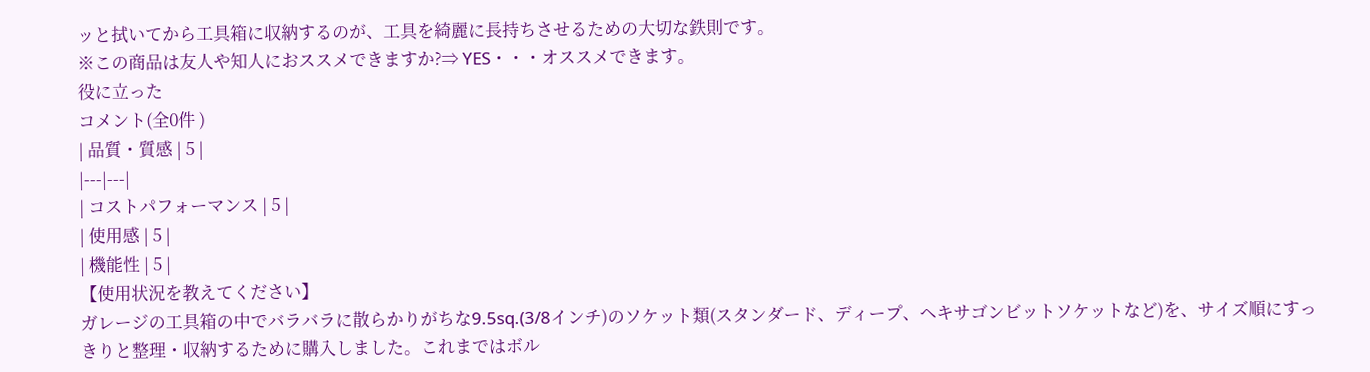ッと拭いてから工具箱に収納するのが、工具を綺麗に長持ちさせるための大切な鉄則です。
※この商品は友人や知人におススメできますか?⇒ YES・・・オススメできます。
役に立った
コメント(全0件 )
| 品質・質感 | 5 |
|---|---|
| コストパフォーマンス | 5 |
| 使用感 | 5 |
| 機能性 | 5 |
【使用状況を教えてください】
ガレージの工具箱の中でバラバラに散らかりがちな9.5sq.(3/8インチ)のソケット類(スタンダード、ディープ、ヘキサゴンビットソケットなど)を、サイズ順にすっきりと整理・収納するために購入しました。これまではボル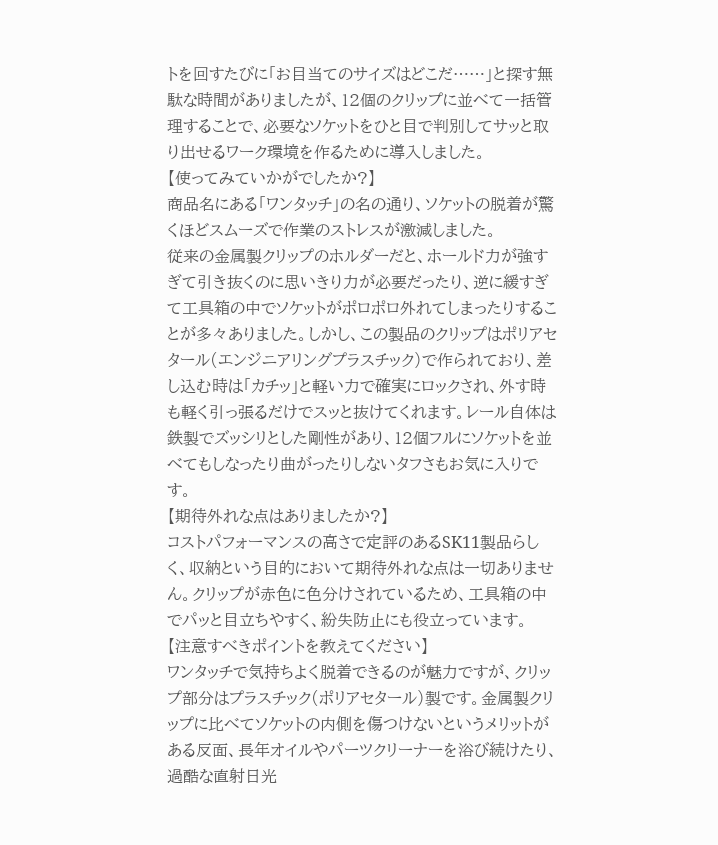トを回すたびに「お目当てのサイズはどこだ……」と探す無駄な時間がありましたが、12個のクリップに並べて一括管理することで、必要なソケットをひと目で判別してサッと取り出せるワーク環境を作るために導入しました。
【使ってみていかがでしたか?】
商品名にある「ワンタッチ」の名の通り、ソケットの脱着が驚くほどスムーズで作業のストレスが激減しました。
従来の金属製クリップのホルダーだと、ホールド力が強すぎて引き抜くのに思いきり力が必要だったり、逆に緩すぎて工具箱の中でソケットがポロポロ外れてしまったりすることが多々ありました。しかし、この製品のクリップはポリアセタール(エンジニアリングプラスチック)で作られており、差し込む時は「カチッ」と軽い力で確実にロックされ、外す時も軽く引っ張るだけでスッと抜けてくれます。レール自体は鉄製でズッシリとした剛性があり、12個フルにソケットを並べてもしなったり曲がったりしないタフさもお気に入りです。
【期待外れな点はありましたか?】
コストパフォーマンスの高さで定評のあるSK11製品らしく、収納という目的において期待外れな点は一切ありません。クリップが赤色に色分けされているため、工具箱の中でパッと目立ちやすく、紛失防止にも役立っています。
【注意すべきポイントを教えてください】
ワンタッチで気持ちよく脱着できるのが魅力ですが、クリップ部分はプラスチック(ポリアセタール)製です。金属製クリップに比べてソケットの内側を傷つけないというメリットがある反面、長年オイルやパーツクリーナーを浴び続けたり、過酷な直射日光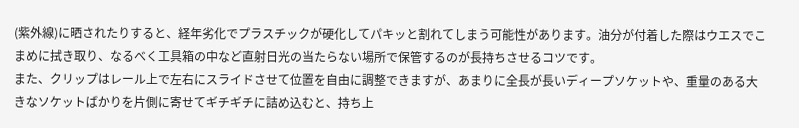(紫外線)に晒されたりすると、経年劣化でプラスチックが硬化してパキッと割れてしまう可能性があります。油分が付着した際はウエスでこまめに拭き取り、なるべく工具箱の中など直射日光の当たらない場所で保管するのが長持ちさせるコツです。
また、クリップはレール上で左右にスライドさせて位置を自由に調整できますが、あまりに全長が長いディープソケットや、重量のある大きなソケットばかりを片側に寄せてギチギチに詰め込むと、持ち上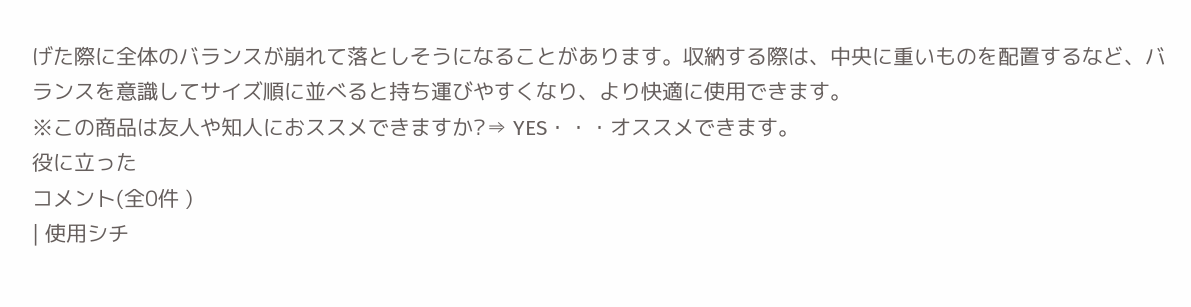げた際に全体のバランスが崩れて落としそうになることがあります。収納する際は、中央に重いものを配置するなど、バランスを意識してサイズ順に並べると持ち運びやすくなり、より快適に使用できます。
※この商品は友人や知人におススメできますか?⇒ YES・・・オススメできます。
役に立った
コメント(全0件 )
| 使用シチ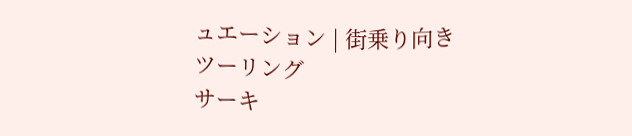ュエーション | 街乗り向き
ツーリング
サーキ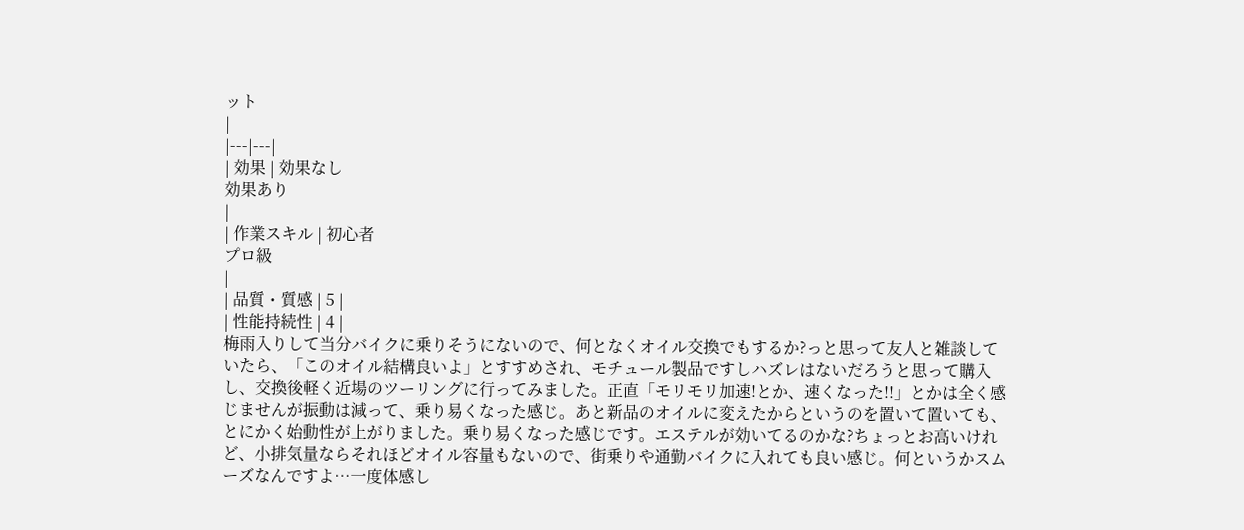ット
|
|---|---|
| 効果 | 効果なし
効果あり
|
| 作業スキル | 初心者
プロ級
|
| 品質・質感 | 5 |
| 性能持続性 | 4 |
梅雨入りして当分バイクに乗りそうにないので、何となくオイル交換でもするか?っと思って友人と雑談していたら、「このオイル結構良いよ」とすすめされ、モチュール製品ですしハズレはないだろうと思って購入し、交換後軽く近場のツーリングに行ってみました。正直「モリモリ加速!とか、速くなった!!」とかは全く感じませんが振動は減って、乗り易くなった感じ。あと新品のオイルに変えたからというのを置いて置いても、とにかく始動性が上がりました。乗り易くなった感じです。エステルが効いてるのかな?ちょっとお高いけれど、小排気量ならそれほどオイル容量もないので、街乗りや通勤バイクに入れても良い感じ。何というかスムーズなんですよ…一度体感し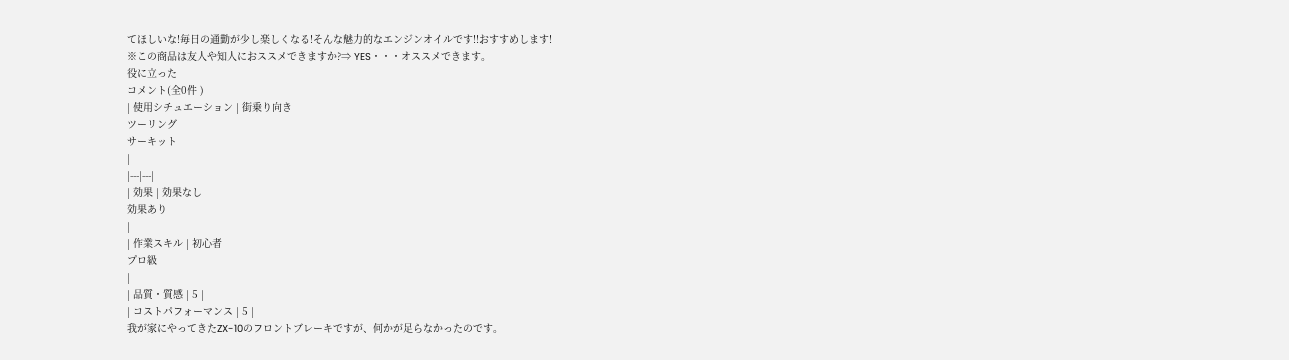てほしいな!毎日の通勤が少し楽しくなる!そんな魅力的なエンジンオイルです!!おすすめします!
※この商品は友人や知人におススメできますか?⇒ YES・・・オススメできます。
役に立った
コメント(全0件 )
| 使用シチュエーション | 街乗り向き
ツーリング
サーキット
|
|---|---|
| 効果 | 効果なし
効果あり
|
| 作業スキル | 初心者
プロ級
|
| 品質・質感 | 5 |
| コストパフォーマンス | 5 |
我が家にやってきたZX-10のフロントブレーキですが、何かが足らなかったのです。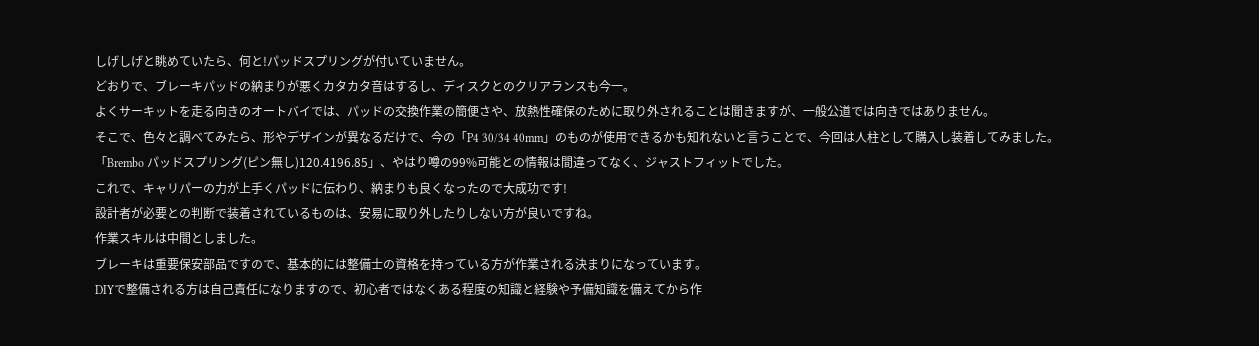しげしげと眺めていたら、何と!パッドスプリングが付いていません。
どおりで、ブレーキパッドの納まりが悪くカタカタ音はするし、ディスクとのクリアランスも今一。
よくサーキットを走る向きのオートバイでは、パッドの交換作業の簡便さや、放熱性確保のために取り外されることは聞きますが、一般公道では向きではありません。
そこで、色々と調べてみたら、形やデザインが異なるだけで、今の「P4 30/34 40mm」のものが使用できるかも知れないと言うことで、今回は人柱として購入し装着してみました。
「Brembo パッドスプリング(ピン無し)120.4196.85」、やはり噂の99%可能との情報は間違ってなく、ジャストフィットでした。
これで、キャリパーの力が上手くパッドに伝わり、納まりも良くなったので大成功です!
設計者が必要との判断で装着されているものは、安易に取り外したりしない方が良いですね。
作業スキルは中間としました。
ブレーキは重要保安部品ですので、基本的には整備士の資格を持っている方が作業される決まりになっています。
DIYで整備される方は自己責任になりますので、初心者ではなくある程度の知識と経験や予備知識を備えてから作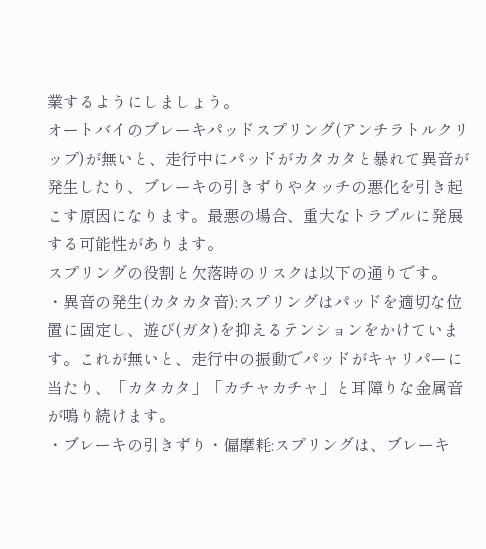業するようにしましょう。
オートバイのブレーキパッドスプリング(アンチラトルクリップ)が無いと、走行中にパッドがカタカタと暴れて異音が発生したり、ブレーキの引きずりやタッチの悪化を引き起こす原因になります。最悪の場合、重大なトラブルに発展する可能性があります。
スプリングの役割と欠落時のリスクは以下の通りです。
・異音の発生(カタカタ音):スプリングはパッドを適切な位置に固定し、遊び(ガタ)を抑えるテンションをかけています。これが無いと、走行中の振動でパッドがキャリパーに当たり、「カタカタ」「カチャカチャ」と耳障りな金属音が鳴り続けます。
・ブレーキの引きずり・偏摩耗:スプリングは、ブレーキ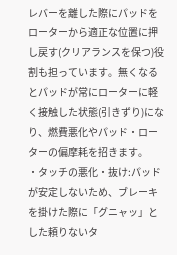レバーを離した際にパッドをローターから適正な位置に押し戻す(クリアランスを保つ)役割も担っています。無くなるとパッドが常にローターに軽く接触した状態(引きずり)になり、燃費悪化やパッド・ローターの偏摩耗を招きます。
・タッチの悪化・抜け:パッドが安定しないため、ブレーキを掛けた際に「グニャッ」とした頼りないタ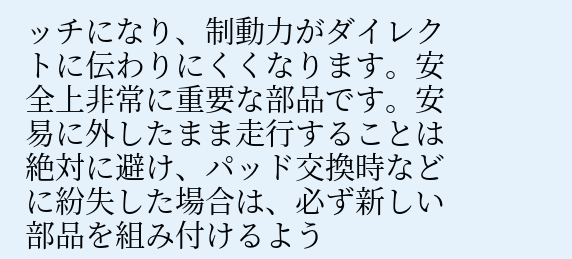ッチになり、制動力がダイレクトに伝わりにくくなります。安全上非常に重要な部品です。安易に外したまま走行することは絶対に避け、パッド交換時などに紛失した場合は、必ず新しい部品を組み付けるよう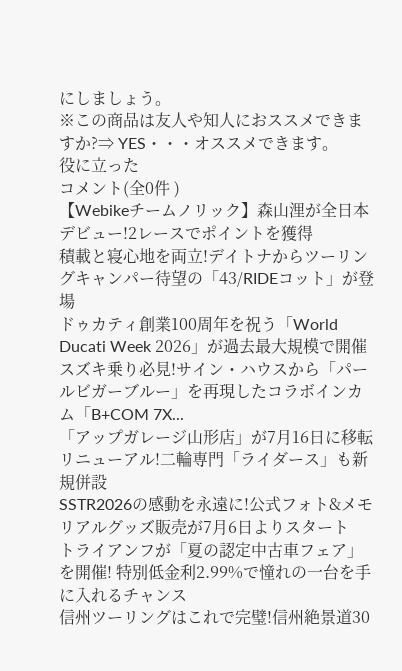にしましょう。
※この商品は友人や知人におススメできますか?⇒ YES・・・オススメできます。
役に立った
コメント(全0件 )
【Webikeチームノリック】森山浬が全日本デビュー!2レースでポイントを獲得
積載と寝心地を両立!デイトナからツーリングキャンパー待望の「43/RIDEコット」が登場
ドゥカティ創業100周年を祝う「World Ducati Week 2026」が過去最大規模で開催
スズキ乗り必見!サイン・ハウスから「パールビガーブルー」を再現したコラボインカム「B+COM 7X...
「アップガレージ山形店」が7月16日に移転リニューアル!二輪専門「ライダース」も新規併設
SSTR2026の感動を永遠に!公式フォト&メモリアルグッズ販売が7月6日よりスタート
トライアンフが「夏の認定中古車フェア」を開催! 特別低金利2.99%で憧れの一台を手に入れるチャンス
信州ツーリングはこれで完璧!信州絶景道30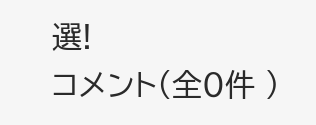選!
コメント(全0件 )